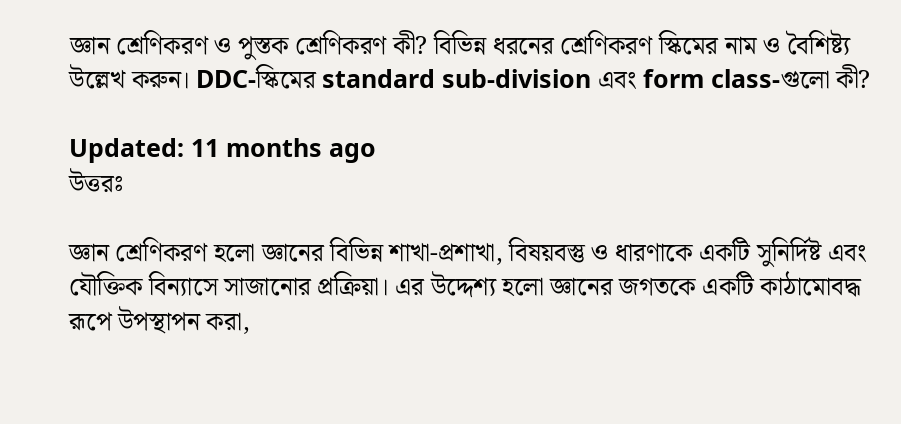জ্ঞান শ্রেণিকরণ ও পুস্তক শ্রেণিকরণ কী? বিভিন্ন ধরনের শ্রেণিকরণ স্কিমের নাম ও বৈশিষ্ট্য উল্লেখ করুন। DDC-স্কিমের standard sub-division এবং form class-গুলো কী?

Updated: 11 months ago
উত্তরঃ

জ্ঞান শ্রেণিকরণ হলো জ্ঞানের বিভিন্ন শাখা-প্রশাখা, বিষয়বস্তু ও ধারণাকে একটি সুনির্দিষ্ট এবং যৌক্তিক বিন্যাসে সাজানোর প্রক্রিয়া। এর উদ্দেশ্য হলো জ্ঞানের জগতকে একটি কাঠামোবদ্ধ রূপে উপস্থাপন করা,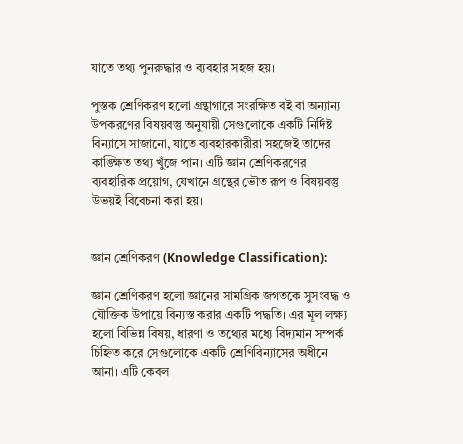যাতে তথ্য পুনরুদ্ধার ও ব্যবহার সহজ হয়।

পুস্তক শ্রেণিকরণ হলো গ্রন্থাগারে সংরক্ষিত বই বা অন্যান্য উপকরণের বিষয়বস্তু অনুযায়ী সেগুলোকে একটি নির্দিষ্ট বিন্যাসে সাজানো, যাতে ব্যবহারকারীরা সহজেই তাদের কাঙ্ক্ষিত তথ্য খুঁজে পান। এটি জ্ঞান শ্রেণিকরণের ব্যবহারিক প্রয়োগ, যেখানে গ্রন্থের ভৌত রূপ ও বিষয়বস্তু উভয়ই বিবেচনা করা হয়।


জ্ঞান শ্রেণিকরণ (Knowledge Classification):

জ্ঞান শ্রেণিকরণ হলো জ্ঞানের সামগ্রিক জগতকে সুসংবদ্ধ ও যৌক্তিক উপায়ে বিন্যস্ত করার একটি পদ্ধতি। এর মূল লক্ষ্য হলো বিভিন্ন বিষয়, ধারণা ও তথ্যের মধ্যে বিদ্যমান সম্পর্ক চিহ্নিত করে সেগুলোকে একটি শ্রেণিবিন্যাসের অধীনে আনা। এটি কেবল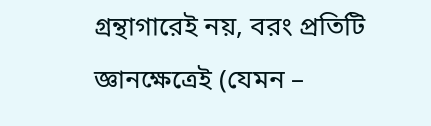গ্রন্থাগারেই নয়, বরং প্রতিটি জ্ঞানক্ষেত্রেই (যেমন –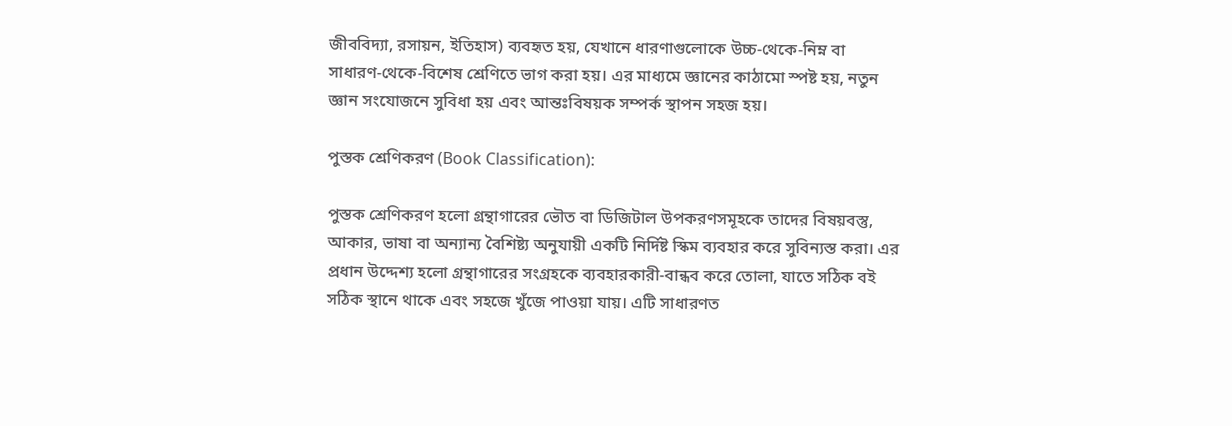জীববিদ্যা, রসায়ন, ইতিহাস) ব্যবহৃত হয়, যেখানে ধারণাগুলোকে উচ্চ-থেকে-নিম্ন বা সাধারণ-থেকে-বিশেষ শ্রেণিতে ভাগ করা হয়। এর মাধ্যমে জ্ঞানের কাঠামো স্পষ্ট হয়, নতুন জ্ঞান সংযোজনে সুবিধা হয় এবং আন্তঃবিষয়ক সম্পর্ক স্থাপন সহজ হয়।

পুস্তক শ্রেণিকরণ (Book Classification):

পুস্তক শ্রেণিকরণ হলো গ্রন্থাগারের ভৌত বা ডিজিটাল উপকরণসমূহকে তাদের বিষয়বস্তু, আকার, ভাষা বা অন্যান্য বৈশিষ্ট্য অনুযায়ী একটি নির্দিষ্ট স্কিম ব্যবহার করে সুবিন্যস্ত করা। এর প্রধান উদ্দেশ্য হলো গ্রন্থাগারের সংগ্রহকে ব্যবহারকারী-বান্ধব করে তোলা, যাতে সঠিক বই সঠিক স্থানে থাকে এবং সহজে খুঁজে পাওয়া যায়। এটি সাধারণত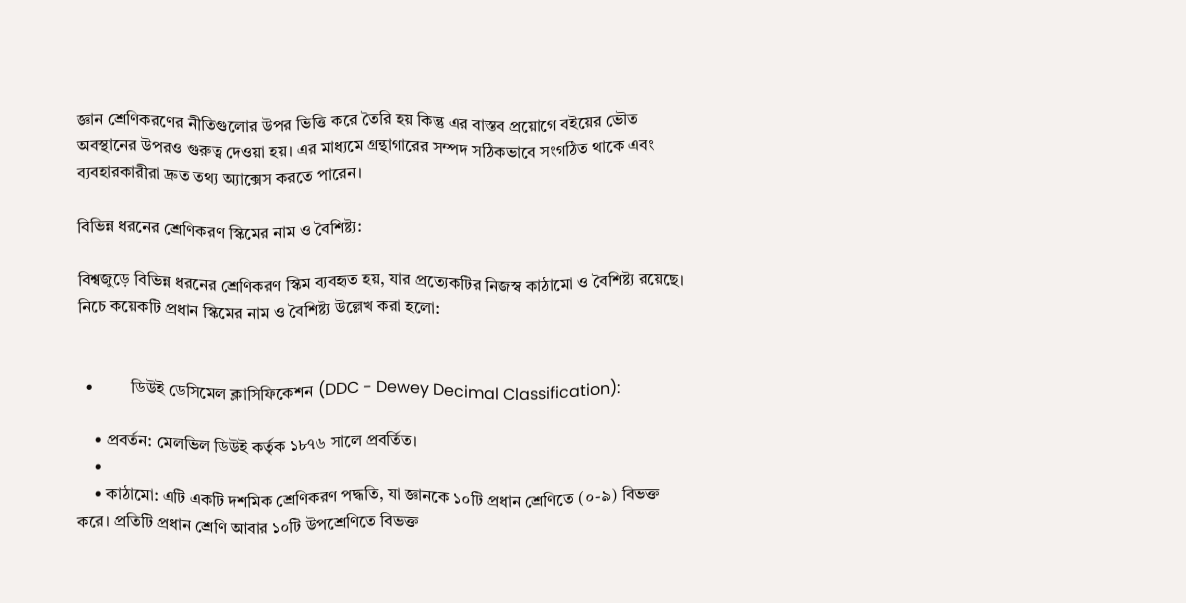জ্ঞান শ্রেণিকরণের নীতিগুলোর উপর ভিত্তি করে তৈরি হয় কিন্তু এর বাস্তব প্রয়োগে বইয়ের ভৌত অবস্থানের উপরও গুরুত্ব দেওয়া হয়। এর মাধ্যমে গ্রন্থাগারের সম্পদ সঠিকভাবে সংগঠিত থাকে এবং ব্যবহারকারীরা দ্রুত তথ্য অ্যাক্সেস করতে পারেন।

বিভিন্ন ধরনের শ্রেণিকরণ স্কিমের নাম ও বৈশিষ্ট্য:

বিশ্বজুড়ে বিভিন্ন ধরনের শ্রেণিকরণ স্কিম ব্যবহৃত হয়, যার প্রত্যেকটির নিজস্ব কাঠামো ও বৈশিষ্ট্য রয়েছে। নিচে কয়েকটি প্রধান স্কিমের নাম ও বৈশিষ্ট্য উল্লেখ করা হলো:


  •         ডিউই ডেসিমেল ক্লাসিফিকেশন (DDC - Dewey Decimal Classification):

    • প্রবর্তন: মেলভিল ডিউই কর্তৃক ১৮৭৬ সালে প্রবর্তিত।
    •
    • কাঠামো: এটি একটি দশমিক শ্রেণিকরণ পদ্ধতি, যা জ্ঞানকে ১০টি প্রধান শ্রেণিতে (০-৯) বিভক্ত করে। প্রতিটি প্রধান শ্রেণি আবার ১০টি উপশ্রেণিতে বিভক্ত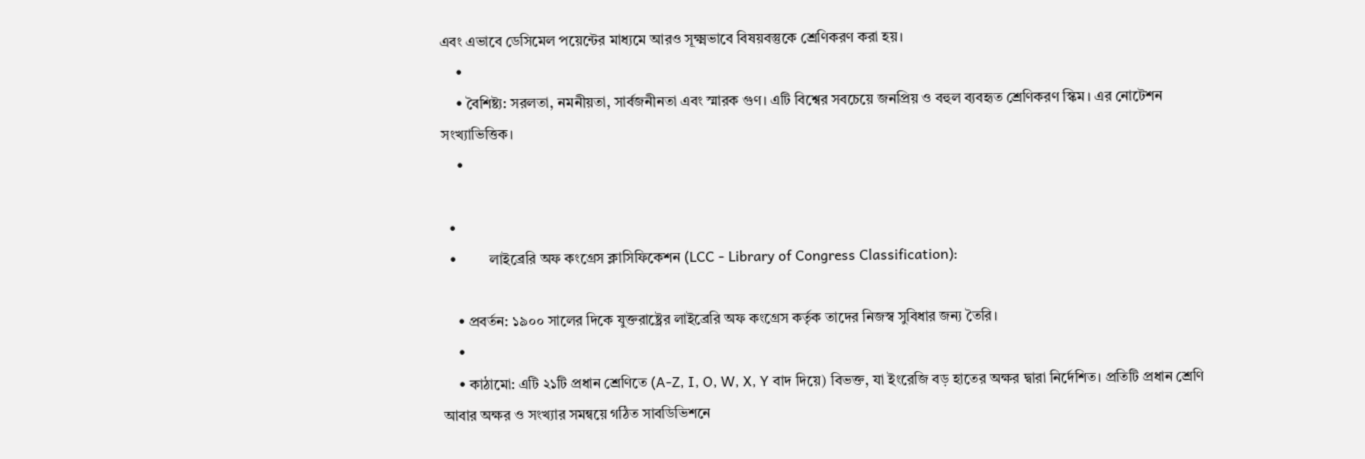এবং এভাবে ডেসিমেল পয়েন্টের মাধ্যমে আরও সূক্ষ্মভাবে বিষয়বস্তুকে শ্রেণিকরণ করা হয়।
    •
    • বৈশিষ্ট্য: সরলতা, নমনীয়তা, সার্বজনীনতা এবং স্মারক গুণ। এটি বিশ্বের সবচেয়ে জনপ্রিয় ও বহুল ব্যবহৃত শ্রেণিকরণ স্কিম। এর নোটেশন সংখ্যাভিত্তিক।
    •

  •
  •         লাইব্রেরি অফ কংগ্রেস ক্লাসিফিকেশন (LCC - Library of Congress Classification):

    • প্রবর্তন: ১৯০০ সালের দিকে যুক্তরাষ্ট্রের লাইব্রেরি অফ কংগ্রেস কর্তৃক তাদের নিজস্ব সুবিধার জন্য তৈরি।
    •
    • কাঠামো: এটি ২১টি প্রধান শ্রেণিতে (A-Z, I, O, W, X, Y বাদ দিয়ে) বিভক্ত, যা ইংরেজি বড় হাতের অক্ষর দ্বারা নির্দেশিত। প্রতিটি প্রধান শ্রেণি আবার অক্ষর ও সংখ্যার সমন্বয়ে গঠিত সাবডিভিশনে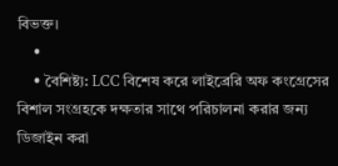বিভক্ত।
    •
    • বৈশিষ্ট্য: LCC বিশেষ করে লাইব্রেরি অফ কংগ্রেসের বিশাল সংগ্রহকে দক্ষতার সাথে পরিচালনা করার জন্য ডিজাইন করা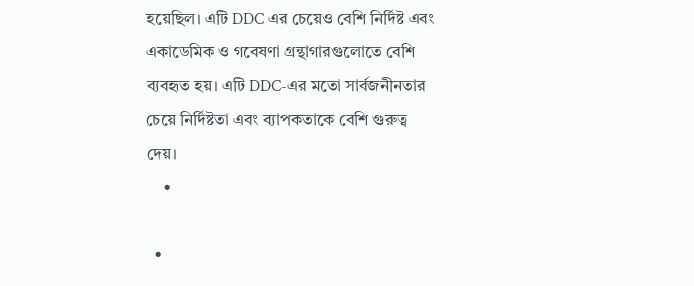হয়েছিল। এটি DDC এর চেয়েও বেশি নির্দিষ্ট এবং একাডেমিক ও গবেষণা গ্রন্থাগারগুলোতে বেশি ব্যবহৃত হয়। এটি DDC-এর মতো সার্বজনীনতার চেয়ে নির্দিষ্টতা এবং ব্যাপকতাকে বেশি গুরুত্ব দেয়।
    •

  •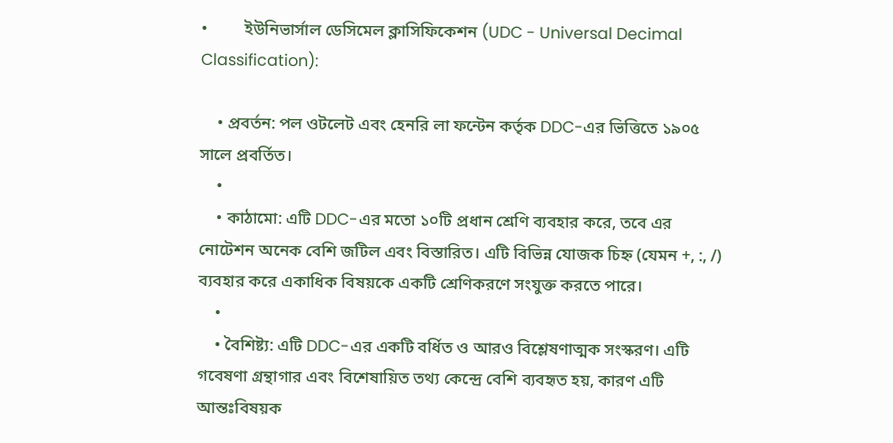•         ইউনিভার্সাল ডেসিমেল ক্লাসিফিকেশন (UDC - Universal Decimal Classification):

    • প্রবর্তন: পল ওটলেট এবং হেনরি লা ফন্টেন কর্তৃক DDC-এর ভিত্তিতে ১৯০৫ সালে প্রবর্তিত।
    •
    • কাঠামো: এটি DDC-এর মতো ১০টি প্রধান শ্রেণি ব্যবহার করে, তবে এর নোটেশন অনেক বেশি জটিল এবং বিস্তারিত। এটি বিভিন্ন যোজক চিহ্ন (যেমন +, :, /) ব্যবহার করে একাধিক বিষয়কে একটি শ্রেণিকরণে সংযুক্ত করতে পারে।
    •
    • বৈশিষ্ট্য: এটি DDC-এর একটি বর্ধিত ও আরও বিশ্লেষণাত্মক সংস্করণ। এটি গবেষণা গ্রন্থাগার এবং বিশেষায়িত তথ্য কেন্দ্রে বেশি ব্যবহৃত হয়, কারণ এটি আন্তঃবিষয়ক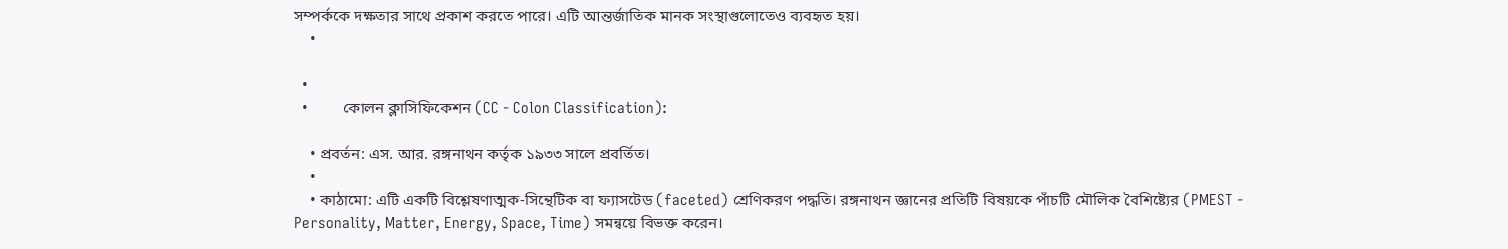সম্পর্ককে দক্ষতার সাথে প্রকাশ করতে পারে। এটি আন্তর্জাতিক মানক সংস্থাগুলোতেও ব্যবহৃত হয়।
    •

  •
  •         কোলন ক্লাসিফিকেশন (CC - Colon Classification):

    • প্রবর্তন: এস. আর. রঙ্গনাথন কর্তৃক ১৯৩৩ সালে প্রবর্তিত।
    •
    • কাঠামো: এটি একটি বিশ্লেষণাত্মক-সিন্থেটিক বা ফ্যাসটেড (faceted) শ্রেণিকরণ পদ্ধতি। রঙ্গনাথন জ্ঞানের প্রতিটি বিষয়কে পাঁচটি মৌলিক বৈশিষ্ট্যের (PMEST - Personality, Matter, Energy, Space, Time) সমন্বয়ে বিভক্ত করেন।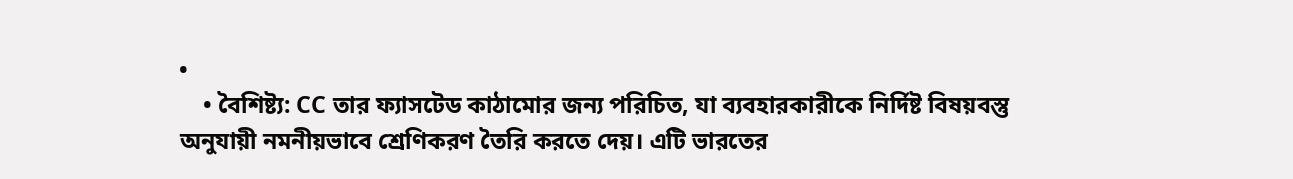•
    • বৈশিষ্ট্য: CC তার ফ্যাসটেড কাঠামোর জন্য পরিচিত, যা ব্যবহারকারীকে নির্দিষ্ট বিষয়বস্তু অনুযায়ী নমনীয়ভাবে শ্রেণিকরণ তৈরি করতে দেয়। এটি ভারতের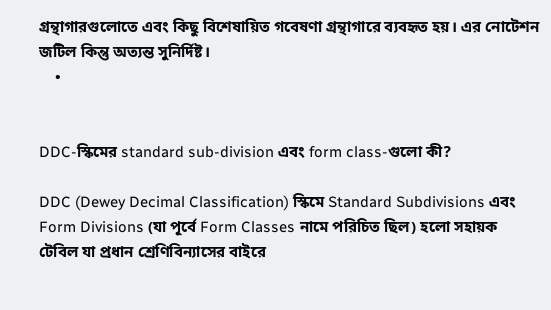গ্রন্থাগারগুলোতে এবং কিছু বিশেষায়িত গবেষণা গ্রন্থাগারে ব্যবহৃত হয়। এর নোটেশন জটিল কিন্তু অত্যন্ত সুনির্দিষ্ট।
    •


DDC-স্কিমের standard sub-division এবং form class-গুলো কী?

DDC (Dewey Decimal Classification) স্কিমে Standard Subdivisions এবং Form Divisions (যা পূর্বে Form Classes নামে পরিচিত ছিল) হলো সহায়ক টেবিল যা প্রধান শ্রেণিবিন্যাসের বাইরে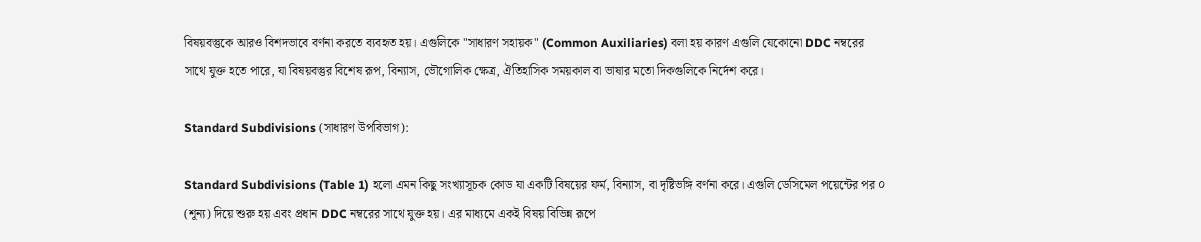বিষয়বস্তুকে আরও বিশদভাবে বর্ণনা করতে ব্যবহৃত হয়। এগুলিকে "সাধারণ সহায়ক" (Common Auxiliaries) বলা হয় কারণ এগুলি যেকোনো DDC নম্বরের সাথে যুক্ত হতে পারে, যা বিষয়বস্তুর বিশেষ রূপ, বিন্যাস, ভৌগোলিক ক্ষেত্র, ঐতিহাসিক সময়কাল বা ভাষার মতো দিকগুলিকে নির্দেশ করে।

Standard Subdivisions (সাধারণ উপবিভাগ):

Standard Subdivisions (Table 1) হলো এমন কিছু সংখ্যাসূচক কোড যা একটি বিষয়ের ফর্ম, বিন্যাস, বা দৃষ্টিভঙ্গি বর্ণনা করে। এগুলি ডেসিমেল পয়েন্টের পর ০ (শূন্য) দিয়ে শুরু হয় এবং প্রধান DDC নম্বরের সাথে যুক্ত হয়। এর মাধ্যমে একই বিষয় বিভিন্ন রূপে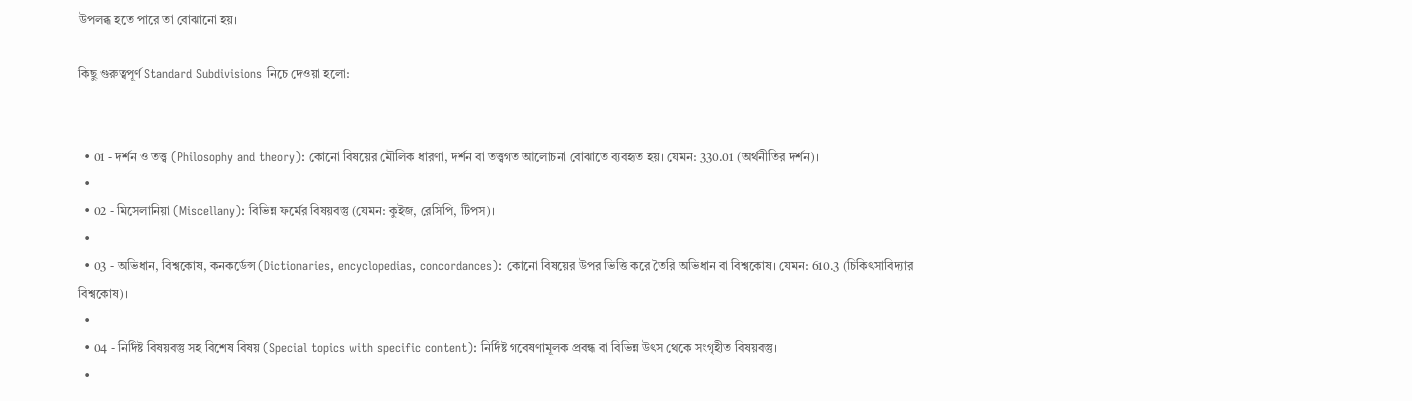উপলব্ধ হতে পারে তা বোঝানো হয়।

কিছু গুরুত্বপূর্ণ Standard Subdivisions নিচে দেওয়া হলো:


  • 01 - দর্শন ও তত্ত্ব (Philosophy and theory): কোনো বিষয়ের মৌলিক ধারণা, দর্শন বা তত্ত্বগত আলোচনা বোঝাতে ব্যবহৃত হয়। যেমন: 330.01 (অর্থনীতির দর্শন)।
  •
  • 02 - মিসেলানিয়া (Miscellany): বিভিন্ন ফর্মের বিষয়বস্তু (যেমন: কুইজ, রেসিপি, টিপস)।
  •
  • 03 - অভিধান, বিশ্বকোষ, কনকর্ডেন্স (Dictionaries, encyclopedias, concordances): কোনো বিষয়ের উপর ভিত্তি করে তৈরি অভিধান বা বিশ্বকোষ। যেমন: 610.3 (চিকিৎসাবিদ্যার বিশ্বকোষ)।
  •
  • 04 - নির্দিষ্ট বিষয়বস্তু সহ বিশেষ বিষয় (Special topics with specific content): নির্দিষ্ট গবেষণামূলক প্রবন্ধ বা বিভিন্ন উৎস থেকে সংগৃহীত বিষয়বস্তু।
  •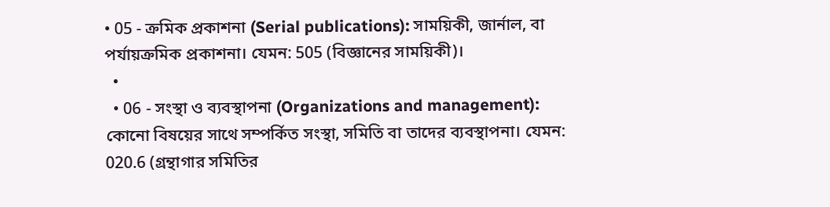• 05 - ক্রমিক প্রকাশনা (Serial publications): সাময়িকী, জার্নাল, বা পর্যায়ক্রমিক প্রকাশনা। যেমন: 505 (বিজ্ঞানের সাময়িকী)।
  •
  • 06 - সংস্থা ও ব্যবস্থাপনা (Organizations and management): কোনো বিষয়ের সাথে সম্পর্কিত সংস্থা, সমিতি বা তাদের ব্যবস্থাপনা। যেমন: 020.6 (গ্রন্থাগার সমিতির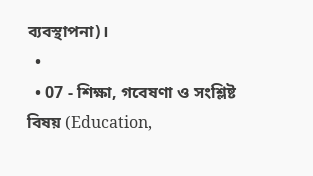ব্যবস্থাপনা)।
  •
  • 07 - শিক্ষা, গবেষণা ও সংশ্লিষ্ট বিষয় (Education,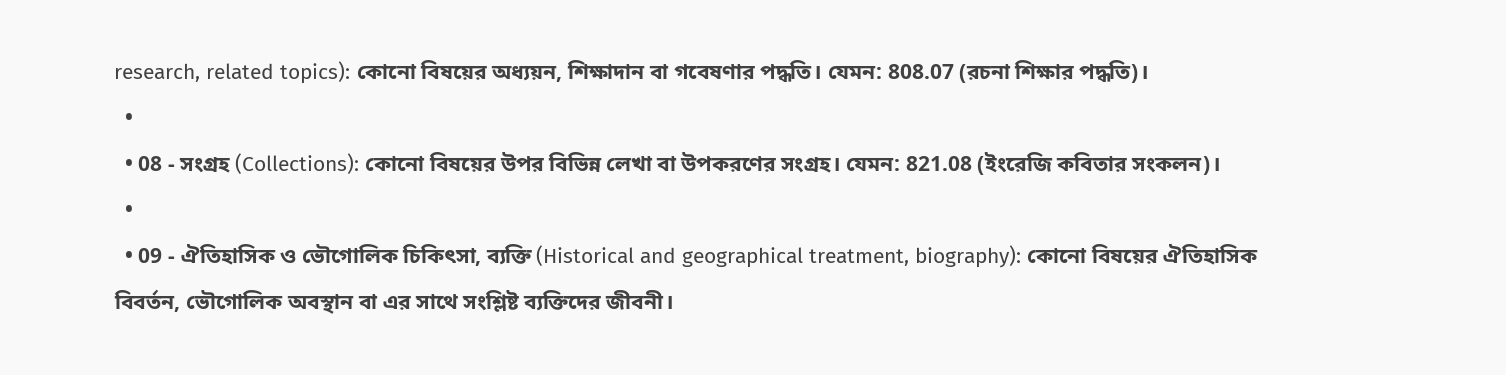research, related topics): কোনো বিষয়ের অধ্যয়ন, শিক্ষাদান বা গবেষণার পদ্ধতি। যেমন: 808.07 (রচনা শিক্ষার পদ্ধতি)।
  •
  • 08 - সংগ্রহ (Collections): কোনো বিষয়ের উপর বিভিন্ন লেখা বা উপকরণের সংগ্রহ। যেমন: 821.08 (ইংরেজি কবিতার সংকলন)।
  •
  • 09 - ঐতিহাসিক ও ভৌগোলিক চিকিৎসা, ব্যক্তি (Historical and geographical treatment, biography): কোনো বিষয়ের ঐতিহাসিক বিবর্তন, ভৌগোলিক অবস্থান বা এর সাথে সংশ্লিষ্ট ব্যক্তিদের জীবনী।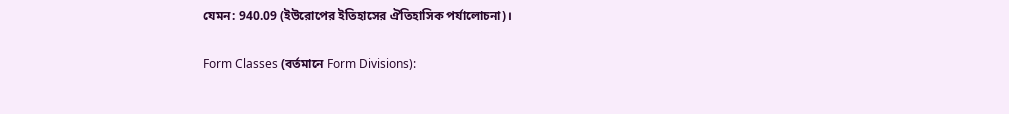যেমন: 940.09 (ইউরোপের ইতিহাসের ঐতিহাসিক পর্যালোচনা)।

Form Classes (বর্তমানে Form Divisions):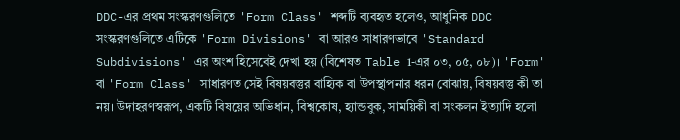DDC-এর প্রথম সংস্করণগুলিতে 'Form Class' শব্দটি ব্যবহৃত হলেও, আধুনিক DDC সংস্করণগুলিতে এটিকে 'Form Divisions' বা আরও সাধারণভাবে 'Standard Subdivisions' এর অংশ হিসেবেই দেখা হয় (বিশেষত Table 1-এর ০৩, ০৫, ০৮)। 'Form' বা 'Form Class' সাধারণত সেই বিষয়বস্তুর বাহ্যিক বা উপস্থাপনার ধরন বোঝায়, বিষয়বস্তু কী তা নয়। উদাহরণস্বরূপ, একটি বিষয়ের অভিধান, বিশ্বকোষ, হ্যান্ডবুক, সাময়িকী বা সংকলন ইত্যাদি হলো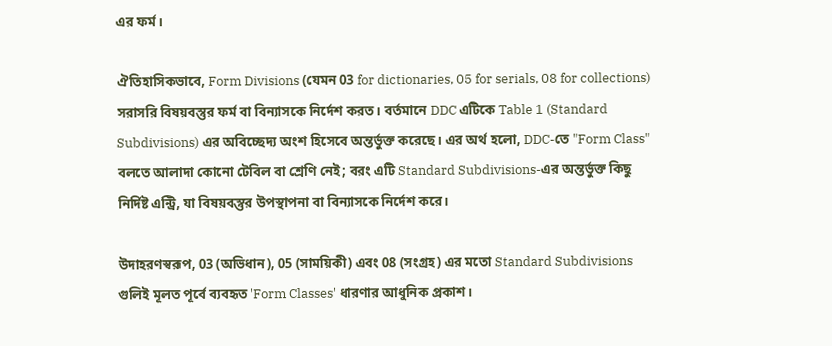এর ফর্ম।

ঐতিহাসিকভাবে, Form Divisions (যেমন 03 for dictionaries, 05 for serials, 08 for collections) সরাসরি বিষয়বস্তুর ফর্ম বা বিন্যাসকে নির্দেশ করত। বর্তমানে DDC এটিকে Table 1 (Standard Subdivisions) এর অবিচ্ছেদ্য অংশ হিসেবে অন্তর্ভুক্ত করেছে। এর অর্থ হলো, DDC-তে "Form Class" বলতে আলাদা কোনো টেবিল বা শ্রেণি নেই; বরং এটি Standard Subdivisions-এর অন্তর্ভুক্ত কিছু নির্দিষ্ট এন্ট্রি, যা বিষয়বস্তুর উপস্থাপনা বা বিন্যাসকে নির্দেশ করে।

উদাহরণস্বরূপ, 03 (অভিধান), 05 (সাময়িকী) এবং 08 (সংগ্রহ) এর মতো Standard Subdivisions গুলিই মূলত পূর্বে ব্যবহৃত 'Form Classes' ধারণার আধুনিক প্রকাশ।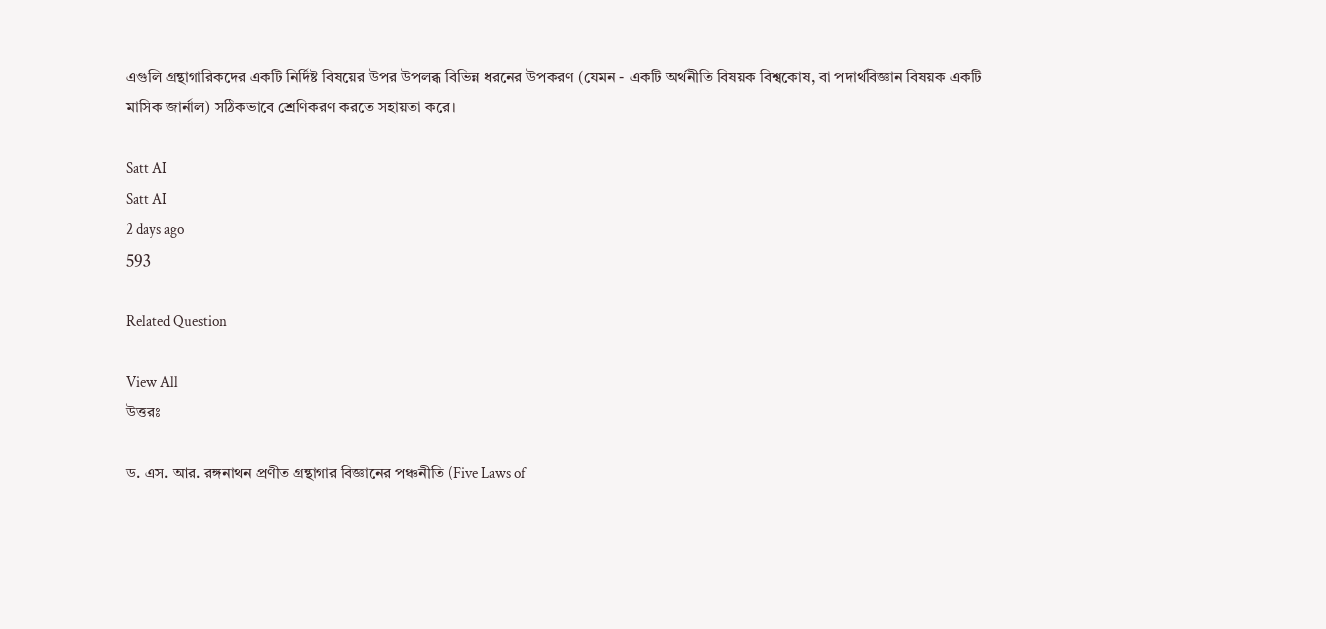এগুলি গ্রন্থাগারিকদের একটি নির্দিষ্ট বিষয়ের উপর উপলব্ধ বিভিন্ন ধরনের উপকরণ (যেমন - একটি অর্থনীতি বিষয়ক বিশ্বকোষ, বা পদার্থবিজ্ঞান বিষয়ক একটি মাসিক জার্নাল) সঠিকভাবে শ্রেণিকরণ করতে সহায়তা করে।

Satt AI
Satt AI
2 days ago
593

Related Question

View All
উত্তরঃ

ড. এস. আর. রঙ্গনাথন প্রণীত গ্রন্থাগার বিজ্ঞানের পঞ্চনীতি (Five Laws of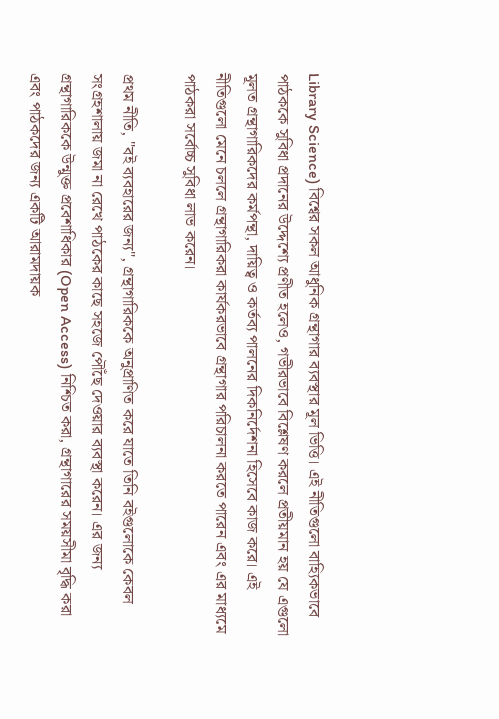Library Science) বিশ্বের সকল আধুনিক গ্রন্থাগার ব্যবস্থার মূল ভিত্তি। এই নীতিগুলো বাহ্যিকভাবে পাঠককে সুবিধা প্রদানের উদ্দেশ্যে প্রণীত হলেও, গভীরভাবে বিশ্লেষণ করলে প্রতীয়মান হয় যে এগুলো মূলত গ্রন্থাগারিকদের কর্মপন্থা, দায়িত্ব ও কর্তব্য পালনের দিকনির্দেশনা হিসেবে কাজ করে। এই নীতিগুলো মেনে চললে গ্রন্থাগারিকরা কার্যকরভাবে গ্রন্থাগার পরিচালনা করতে পারেন এবং এর মাধ্যমে পাঠকরা সর্বোচ্চ সুবিধা লাভ করেন।

প্রথম নীতি, "বই ব্যবহারের জন্য", গ্রন্থাগারিককে অনুপ্রাণিত করে যাতে তিনি বইগুলোকে কেবল সংগ্রহশালায় জমা না রেখে পাঠকের কাছে সহজে পৌঁছে দেওয়ার ব্যবস্থা করেন। এর জন্য গ্রন্থাগারিককে উন্মুক্ত প্রবেশাধিকার (Open Access) নিশ্চিত করা, গ্রন্থাগারের সময়সীমা বৃদ্ধি করা এবং পাঠকদের জন্য একটি আরামদায়ক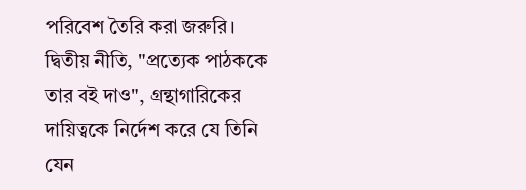পরিবেশ তৈরি করা জরুরি। দ্বিতীয় নীতি, "প্রত্যেক পাঠককে তার বই দাও", গ্রন্থাগারিকের দায়িত্বকে নির্দেশ করে যে তিনি যেন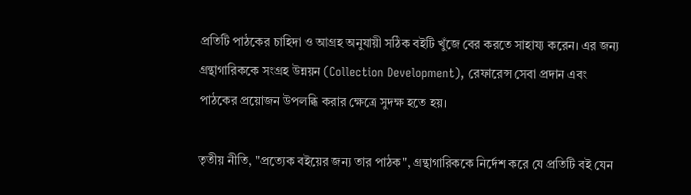প্রতিটি পাঠকের চাহিদা ও আগ্রহ অনুযায়ী সঠিক বইটি খুঁজে বের করতে সাহায্য করেন। এর জন্য গ্রন্থাগারিককে সংগ্রহ উন্নয়ন (Collection Development), রেফারেন্স সেবা প্রদান এবং পাঠকের প্রয়োজন উপলব্ধি করার ক্ষেত্রে সুদক্ষ হতে হয়।

তৃতীয় নীতি, "প্রত্যেক বইয়ের জন্য তার পাঠক", গ্রন্থাগারিককে নির্দেশ করে যে প্রতিটি বই যেন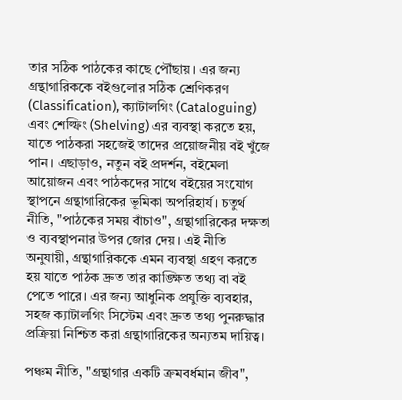তার সঠিক পাঠকের কাছে পৌঁছায়। এর জন্য গ্রন্থাগারিককে বইগুলোর সঠিক শ্রেণিকরণ (Classification), ক্যাটালগিং (Cataloguing) এবং শেল্ফিং (Shelving) এর ব্যবস্থা করতে হয়, যাতে পাঠকরা সহজেই তাদের প্রয়োজনীয় বই খুঁজে পান। এছাড়াও, নতুন বই প্রদর্শন, বইমেলা আয়োজন এবং পাঠকদের সাথে বইয়ের সংযোগ স্থাপনে গ্রন্থাগারিকের ভূমিকা অপরিহার্য। চতুর্থ নীতি, "পাঠকের সময় বাঁচাও", গ্রন্থাগারিকের দক্ষতা ও ব্যবস্থাপনার উপর জোর দেয়। এই নীতি অনুযায়ী, গ্রন্থাগারিককে এমন ব্যবস্থা গ্রহণ করতে হয় যাতে পাঠক দ্রুত তার কাঙ্ক্ষিত তথ্য বা বই পেতে পারে। এর জন্য আধুনিক প্রযুক্তি ব্যবহার, সহজ ক্যাটালগিং সিস্টেম এবং দ্রুত তথ্য পুনরুদ্ধার প্রক্রিয়া নিশ্চিত করা গ্রন্থাগারিকের অন্যতম দায়িত্ব।

পঞ্চম নীতি, "গ্রন্থাগার একটি ক্রমবর্ধমান জীব",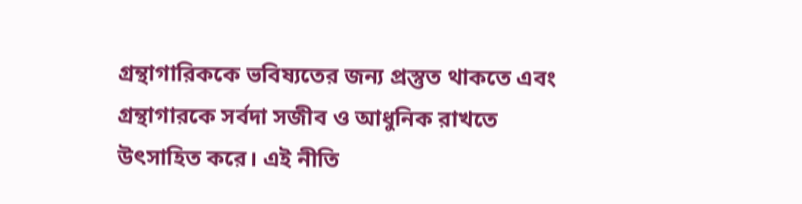গ্রন্থাগারিককে ভবিষ্যতের জন্য প্রস্তুত থাকতে এবং গ্রন্থাগারকে সর্বদা সজীব ও আধুনিক রাখতে উৎসাহিত করে। এই নীতি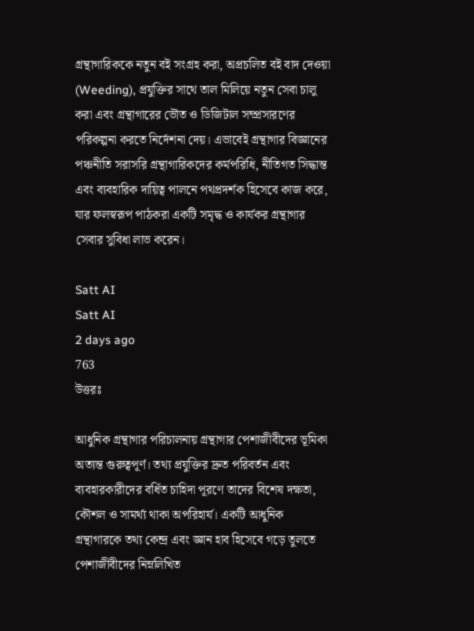গ্রন্থাগারিককে নতুন বই সংগ্রহ করা, অপ্রচলিত বই বাদ দেওয়া (Weeding), প্রযুক্তির সাথে তাল মিলিয়ে নতুন সেবা চালু করা এবং গ্রন্থাগারের ভৌত ও ডিজিটাল সম্প্রসারণের পরিকল্পনা করতে নির্দেশনা দেয়। এভাবেই গ্রন্থাগার বিজ্ঞানের পঞ্চনীতি সরাসরি গ্রন্থাগারিকদের কর্মপরিধি, নীতিগত সিদ্ধান্ত এবং ব্যবহারিক দায়িত্ব পালনে পথপ্রদর্শক হিসেবে কাজ করে, যার ফলস্বরূপ পাঠকরা একটি সমৃদ্ধ ও কার্যকর গ্রন্থাগার সেবার সুবিধা লাভ করেন।

Satt AI
Satt AI
2 days ago
763
উত্তরঃ

আধুনিক গ্রন্থাগার পরিচালনায় গ্রন্থাগার পেশাজীবীদের ভূমিকা অত্যন্ত গুরুত্বপূর্ণ। তথ্য প্রযুক্তির দ্রুত পরিবর্তন এবং ব্যবহারকারীদের বর্ধিত চাহিদা পূরণে তাদের বিশেষ দক্ষতা, কৌশল ও সামর্থ্য থাকা অপরিহার্য। একটি আধুনিক গ্রন্থাগারকে তথ্য কেন্দ্র এবং জ্ঞান হাব হিসেবে গড়ে তুলতে পেশাজীবীদের নিম্নলিখিত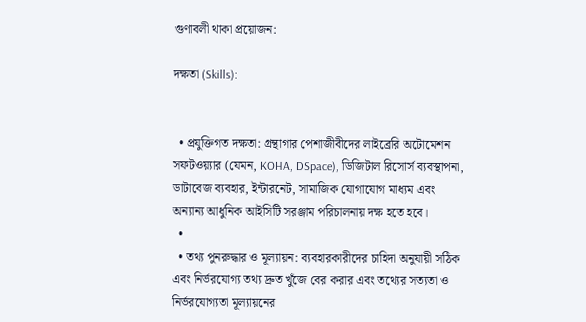গুণাবলী থাকা প্রয়োজন:

দক্ষতা (Skills):


  • প্রযুক্তিগত দক্ষতা: গ্রন্থাগার পেশাজীবীদের লাইব্রেরি অটোমেশন সফটওয়্যার (যেমন, KOHA, DSpace), ডিজিটাল রিসোর্স ব্যবস্থাপনা, ডাটাবেজ ব্যবহার, ইন্টারনেট, সামাজিক যোগাযোগ মাধ্যম এবং অন্যান্য আধুনিক আইসিটি সরঞ্জাম পরিচালনায় দক্ষ হতে হবে।
  •
  • তথ্য পুনরুদ্ধার ও মূল্যায়ন: ব্যবহারকারীদের চাহিদা অনুযায়ী সঠিক এবং নির্ভরযোগ্য তথ্য দ্রুত খুঁজে বের করার এবং তথ্যের সত্যতা ও নির্ভরযোগ্যতা মূল্যায়নের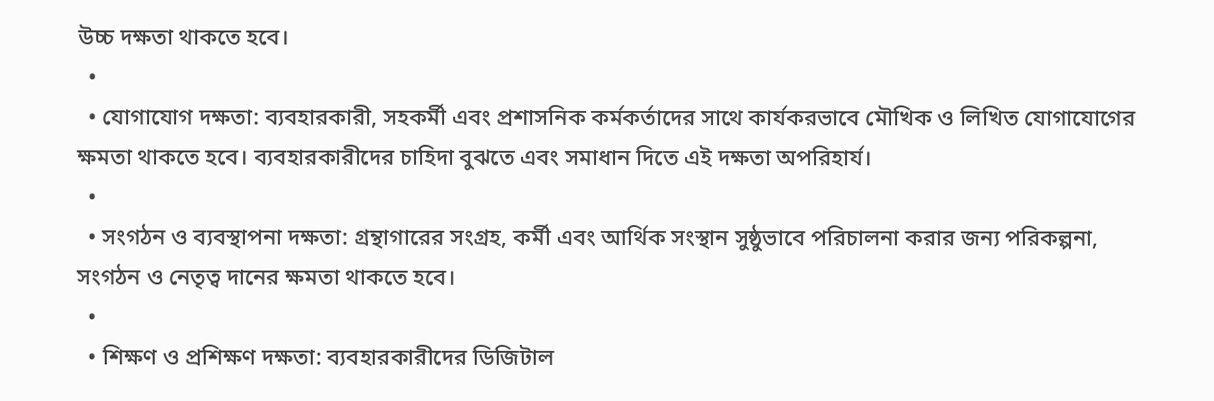উচ্চ দক্ষতা থাকতে হবে।
  •
  • যোগাযোগ দক্ষতা: ব্যবহারকারী, সহকর্মী এবং প্রশাসনিক কর্মকর্তাদের সাথে কার্যকরভাবে মৌখিক ও লিখিত যোগাযোগের ক্ষমতা থাকতে হবে। ব্যবহারকারীদের চাহিদা বুঝতে এবং সমাধান দিতে এই দক্ষতা অপরিহার্য।
  •
  • সংগঠন ও ব্যবস্থাপনা দক্ষতা: গ্রন্থাগারের সংগ্রহ, কর্মী এবং আর্থিক সংস্থান সুষ্ঠুভাবে পরিচালনা করার জন্য পরিকল্পনা, সংগঠন ও নেতৃত্ব দানের ক্ষমতা থাকতে হবে।
  •
  • শিক্ষণ ও প্রশিক্ষণ দক্ষতা: ব্যবহারকারীদের ডিজিটাল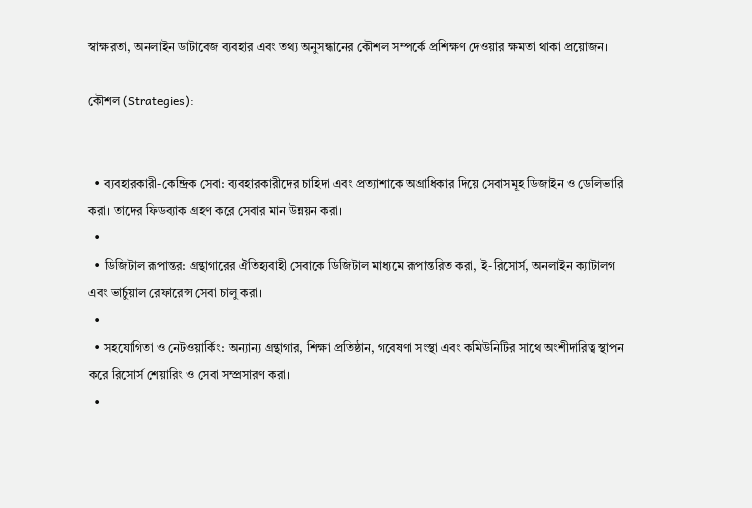স্বাক্ষরতা, অনলাইন ডাটাবেজ ব্যবহার এবং তথ্য অনুসন্ধানের কৌশল সম্পর্কে প্রশিক্ষণ দেওয়ার ক্ষমতা থাকা প্রয়োজন।

কৌশল (Strategies):


  • ব্যবহারকারী-কেন্দ্রিক সেবা: ব্যবহারকারীদের চাহিদা এবং প্রত্যাশাকে অগ্রাধিকার দিয়ে সেবাসমূহ ডিজাইন ও ডেলিভারি করা। তাদের ফিডব্যাক গ্রহণ করে সেবার মান উন্নয়ন করা।
  •
  • ডিজিটাল রূপান্তর: গ্রন্থাগারের ঐতিহ্যবাহী সেবাকে ডিজিটাল মাধ্যমে রূপান্তরিত করা, ই-রিসোর্স, অনলাইন ক্যাটালগ এবং ভার্চুয়াল রেফারেন্স সেবা চালু করা।
  •
  • সহযোগিতা ও নেটওয়ার্কিং: অন্যান্য গ্রন্থাগার, শিক্ষা প্রতিষ্ঠান, গবেষণা সংস্থা এবং কমিউনিটির সাথে অংশীদারিত্ব স্থাপন করে রিসোর্স শেয়ারিং ও সেবা সম্প্রসারণ করা।
  •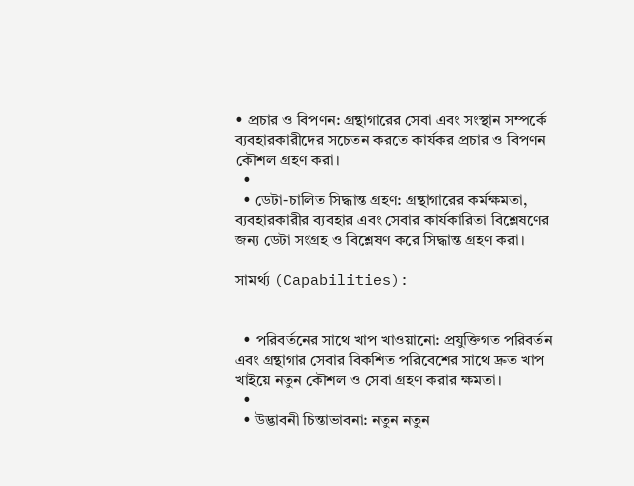• প্রচার ও বিপণন: গ্রন্থাগারের সেবা এবং সংস্থান সম্পর্কে ব্যবহারকারীদের সচেতন করতে কার্যকর প্রচার ও বিপণন কৌশল গ্রহণ করা।
  •
  • ডেটা-চালিত সিদ্ধান্ত গ্রহণ: গ্রন্থাগারের কর্মক্ষমতা, ব্যবহারকারীর ব্যবহার এবং সেবার কার্যকারিতা বিশ্লেষণের জন্য ডেটা সংগ্রহ ও বিশ্লেষণ করে সিদ্ধান্ত গ্রহণ করা।

সামর্থ্য (Capabilities):


  • পরিবর্তনের সাথে খাপ খাওয়ানো: প্রযুক্তিগত পরিবর্তন এবং গ্রন্থাগার সেবার বিকশিত পরিবেশের সাথে দ্রুত খাপ খাইয়ে নতুন কৌশল ও সেবা গ্রহণ করার ক্ষমতা।
  •
  • উদ্ভাবনী চিন্তাভাবনা: নতুন নতুন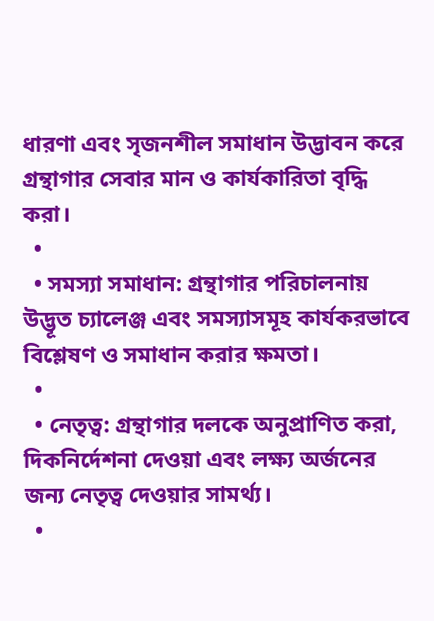ধারণা এবং সৃজনশীল সমাধান উদ্ভাবন করে গ্রন্থাগার সেবার মান ও কার্যকারিতা বৃদ্ধি করা।
  •
  • সমস্যা সমাধান: গ্রন্থাগার পরিচালনায় উদ্ভূত চ্যালেঞ্জ এবং সমস্যাসমূহ কার্যকরভাবে বিশ্লেষণ ও সমাধান করার ক্ষমতা।
  •
  • নেতৃত্ব: গ্রন্থাগার দলকে অনুপ্রাণিত করা, দিকনির্দেশনা দেওয়া এবং লক্ষ্য অর্জনের জন্য নেতৃত্ব দেওয়ার সামর্থ্য।
  •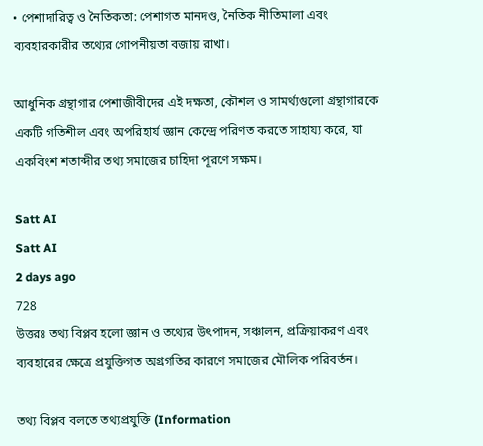• পেশাদারিত্ব ও নৈতিকতা: পেশাগত মানদণ্ড, নৈতিক নীতিমালা এবং ব্যবহারকারীর তথ্যের গোপনীয়তা বজায় রাখা।

আধুনিক গ্রন্থাগার পেশাজীবীদের এই দক্ষতা, কৌশল ও সামর্থ্যগুলো গ্রন্থাগারকে একটি গতিশীল এবং অপরিহার্য জ্ঞান কেন্দ্রে পরিণত করতে সাহায্য করে, যা একবিংশ শতাব্দীর তথ্য সমাজের চাহিদা পূরণে সক্ষম।

Satt AI
Satt AI
2 days ago
728
উত্তরঃ তথ্য বিপ্লব হলো জ্ঞান ও তথ্যের উৎপাদন, সঞ্চালন, প্রক্রিয়াকরণ এবং ব্যবহারের ক্ষেত্রে প্রযুক্তিগত অগ্রগতির কারণে সমাজের মৌলিক পরিবর্তন।

তথ্য বিপ্লব বলতে তথ্যপ্রযুক্তি (Information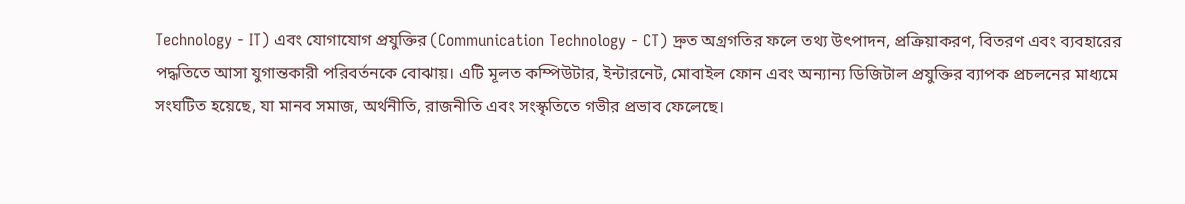Technology - IT) এবং যোগাযোগ প্রযুক্তির (Communication Technology - CT) দ্রুত অগ্রগতির ফলে তথ্য উৎপাদন, প্রক্রিয়াকরণ, বিতরণ এবং ব্যবহারের পদ্ধতিতে আসা যুগান্তকারী পরিবর্তনকে বোঝায়। এটি মূলত কম্পিউটার, ইন্টারনেট, মোবাইল ফোন এবং অন্যান্য ডিজিটাল প্রযুক্তির ব্যাপক প্রচলনের মাধ্যমে সংঘটিত হয়েছে, যা মানব সমাজ, অর্থনীতি, রাজনীতি এবং সংস্কৃতিতে গভীর প্রভাব ফেলেছে।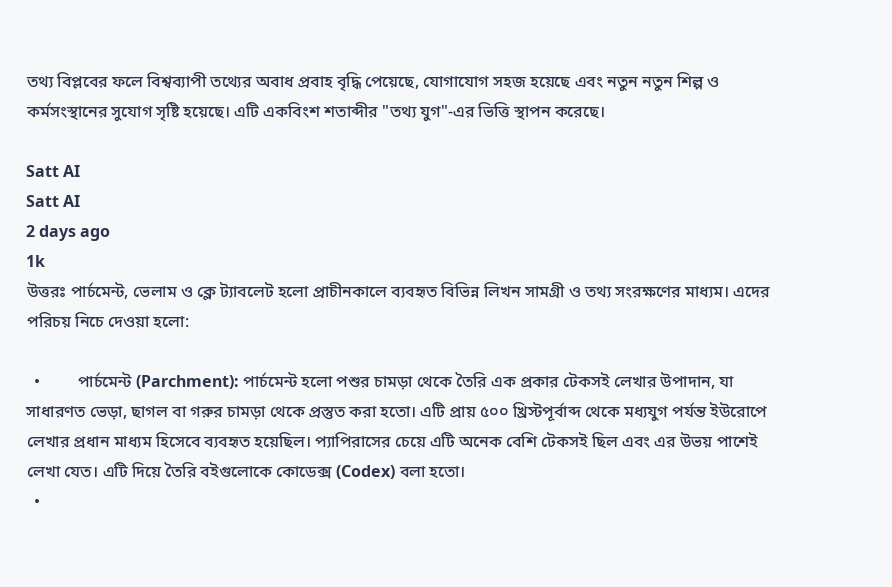তথ্য বিপ্লবের ফলে বিশ্বব্যাপী তথ্যের অবাধ প্রবাহ বৃদ্ধি পেয়েছে, যোগাযোগ সহজ হয়েছে এবং নতুন নতুন শিল্প ও কর্মসংস্থানের সুযোগ সৃষ্টি হয়েছে। এটি একবিংশ শতাব্দীর "তথ্য যুগ"-এর ভিত্তি স্থাপন করেছে।

Satt AI
Satt AI
2 days ago
1k
উত্তরঃ পার্চমেন্ট, ভেলাম ও ক্লে ট্যাবলেট হলো প্রাচীনকালে ব্যবহৃত বিভিন্ন লিখন সামগ্রী ও তথ্য সংরক্ষণের মাধ্যম। এদের পরিচয় নিচে দেওয়া হলো:

  •         পার্চমেন্ট (Parchment): পার্চমেন্ট হলো পশুর চামড়া থেকে তৈরি এক প্রকার টেকসই লেখার উপাদান, যা সাধারণত ভেড়া, ছাগল বা গরুর চামড়া থেকে প্রস্তুত করা হতো। এটি প্রায় ৫০০ খ্রিস্টপূর্বাব্দ থেকে মধ্যযুগ পর্যন্ত ইউরোপে লেখার প্রধান মাধ্যম হিসেবে ব্যবহৃত হয়েছিল। প্যাপিরাসের চেয়ে এটি অনেক বেশি টেকসই ছিল এবং এর উভয় পাশেই লেখা যেত। এটি দিয়ে তৈরি বইগুলোকে কোডেক্স (Codex) বলা হতো।
  •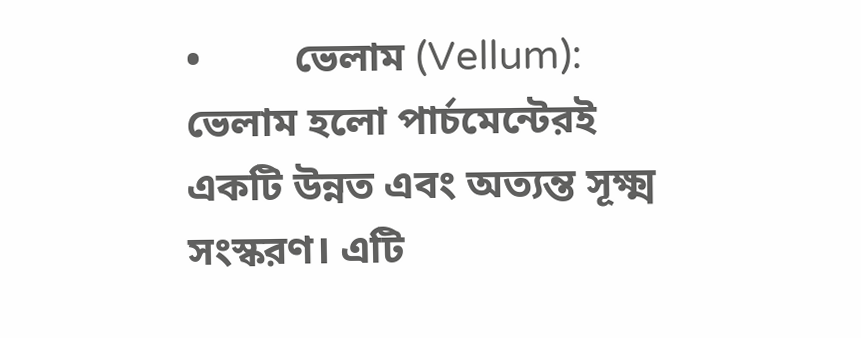•         ভেলাম (Vellum): ভেলাম হলো পার্চমেন্টেরই একটি উন্নত এবং অত্যন্ত সূক্ষ্ম সংস্করণ। এটি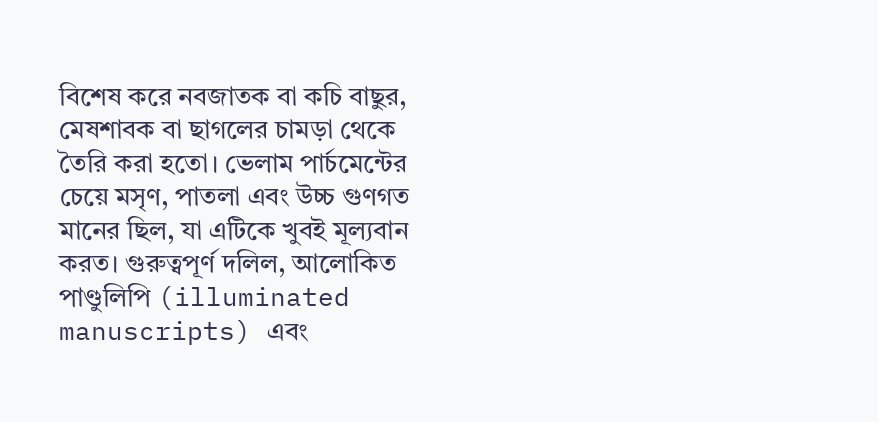বিশেষ করে নবজাতক বা কচি বাছুর, মেষশাবক বা ছাগলের চামড়া থেকে তৈরি করা হতো। ভেলাম পার্চমেন্টের চেয়ে মসৃণ, পাতলা এবং উচ্চ গুণগত মানের ছিল, যা এটিকে খুবই মূল্যবান করত। গুরুত্বপূর্ণ দলিল, আলোকিত পাণ্ডুলিপি (illuminated manuscripts) এবং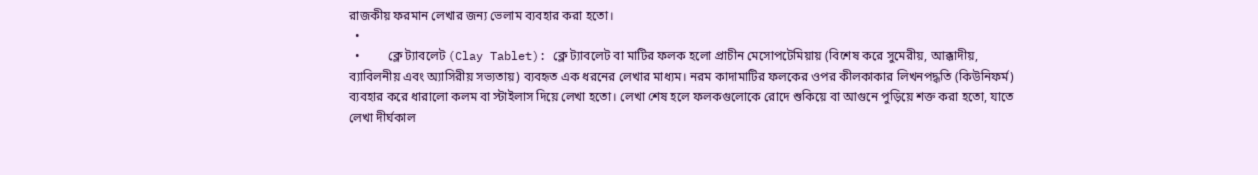রাজকীয় ফরমান লেখার জন্য ভেলাম ব্যবহার করা হতো।
  •
  •         ক্লে ট্যাবলেট (Clay Tablet): ক্লে ট্যাবলেট বা মাটির ফলক হলো প্রাচীন মেসোপটেমিয়ায় (বিশেষ করে সুমেরীয়, আক্কাদীয়, ব্যাবিলনীয় এবং অ্যাসিরীয় সভ্যতায়) ব্যবহৃত এক ধরনের লেখার মাধ্যম। নরম কাদামাটির ফলকের ওপর কীলকাকার লিখনপদ্ধতি (কিউনিফর্ম) ব্যবহার করে ধারালো কলম বা স্টাইলাস দিয়ে লেখা হতো। লেখা শেষ হলে ফলকগুলোকে রোদে শুকিয়ে বা আগুনে পুড়িয়ে শক্ত করা হতো, যাতে লেখা দীর্ঘকাল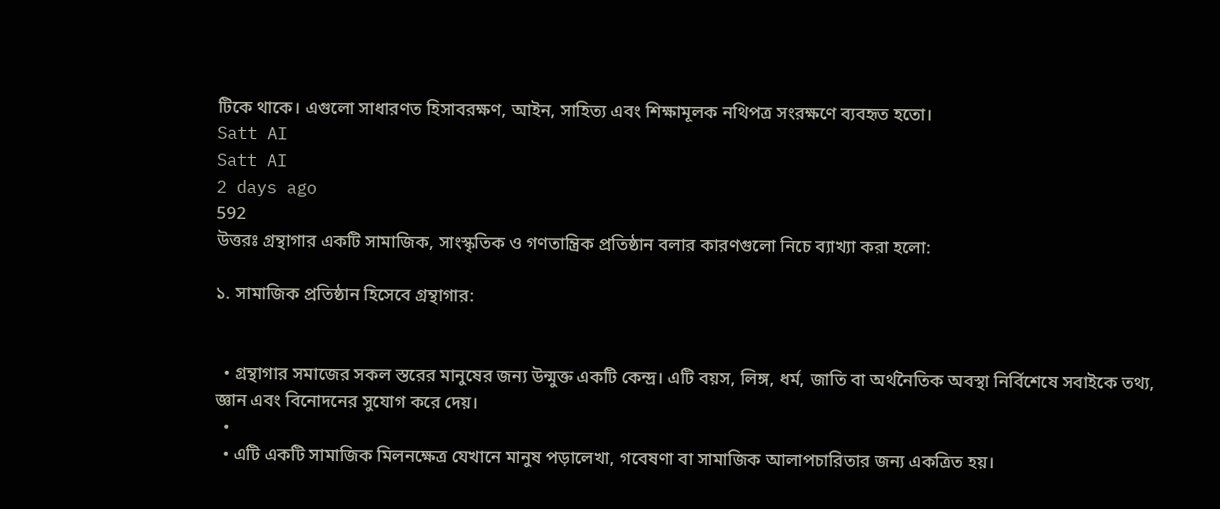টিকে থাকে। এগুলো সাধারণত হিসাবরক্ষণ, আইন, সাহিত্য এবং শিক্ষামূলক নথিপত্র সংরক্ষণে ব্যবহৃত হতো।
Satt AI
Satt AI
2 days ago
592
উত্তরঃ গ্রন্থাগার একটি সামাজিক, সাংস্কৃতিক ও গণতান্ত্রিক প্রতিষ্ঠান বলার কারণগুলো নিচে ব্যাখ্যা করা হলো:

১. সামাজিক প্রতিষ্ঠান হিসেবে গ্রন্থাগার:


  • গ্রন্থাগার সমাজের সকল স্তরের মানুষের জন্য উন্মুক্ত একটি কেন্দ্র। এটি বয়স, লিঙ্গ, ধর্ম, জাতি বা অর্থনৈতিক অবস্থা নির্বিশেষে সবাইকে তথ্য, জ্ঞান এবং বিনোদনের সুযোগ করে দেয়।
  •
  • এটি একটি সামাজিক মিলনক্ষেত্র যেখানে মানুষ পড়ালেখা, গবেষণা বা সামাজিক আলাপচারিতার জন্য একত্রিত হয়।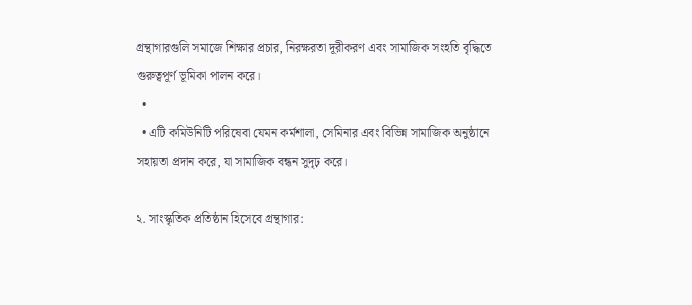গ্রন্থাগারগুলি সমাজে শিক্ষার প্রচার, নিরক্ষরতা দূরীকরণ এবং সামাজিক সংহতি বৃদ্ধিতে গুরুত্বপূর্ণ ভূমিকা পালন করে।
  •
  • এটি কমিউনিটি পরিষেবা যেমন কর্মশালা, সেমিনার এবং বিভিন্ন সামাজিক অনুষ্ঠানে সহায়তা প্রদান করে, যা সামাজিক বন্ধন সুদৃঢ় করে।

২. সাংস্কৃতিক প্রতিষ্ঠান হিসেবে গ্রন্থাগার: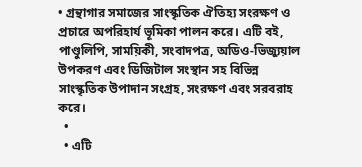• গ্রন্থাগার সমাজের সাংস্কৃতিক ঐতিহ্য সংরক্ষণ ও প্রচারে অপরিহার্য ভূমিকা পালন করে। এটি বই, পাণ্ডুলিপি, সাময়িকী, সংবাদপত্র, অডিও-ভিজ্যুয়াল উপকরণ এবং ডিজিটাল সংস্থান সহ বিভিন্ন সাংস্কৃতিক উপাদান সংগ্রহ, সংরক্ষণ এবং সরবরাহ করে।
  •
  • এটি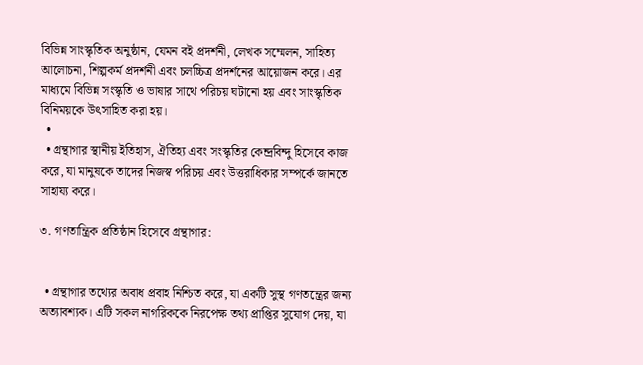বিভিন্ন সাংস্কৃতিক অনুষ্ঠান, যেমন বই প্রদর্শনী, লেখক সম্মেলন, সাহিত্য আলোচনা, শিল্পকর্ম প্রদর্শনী এবং চলচ্চিত্র প্রদর্শনের আয়োজন করে। এর মাধ্যমে বিভিন্ন সংস্কৃতি ও ভাষার সাথে পরিচয় ঘটানো হয় এবং সাংস্কৃতিক বিনিময়কে উৎসাহিত করা হয়।
  •
  • গ্রন্থাগার স্থানীয় ইতিহাস, ঐতিহ্য এবং সংস্কৃতির কেন্দ্রবিন্দু হিসেবে কাজ করে, যা মানুষকে তাদের নিজস্ব পরিচয় এবং উত্তরাধিকার সম্পর্কে জানতে সাহায্য করে।

৩. গণতান্ত্রিক প্রতিষ্ঠান হিসেবে গ্রন্থাগার:


  • গ্রন্থাগার তথ্যের অবাধ প্রবাহ নিশ্চিত করে, যা একটি সুস্থ গণতন্ত্রের জন্য অত্যাবশ্যক। এটি সকল নাগরিককে নিরপেক্ষ তথ্য প্রাপ্তির সুযোগ দেয়, যা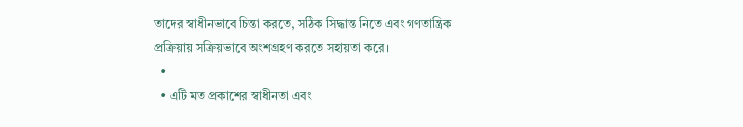তাদের স্বাধীনভাবে চিন্তা করতে, সঠিক সিদ্ধান্ত নিতে এবং গণতান্ত্রিক প্রক্রিয়ায় সক্রিয়ভাবে অংশগ্রহণ করতে সহায়তা করে।
  •
  • এটি মত প্রকাশের স্বাধীনতা এবং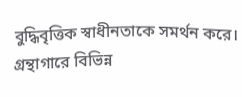বুদ্ধিবৃত্তিক স্বাধীনতাকে সমর্থন করে। গ্রন্থাগারে বিভিন্ন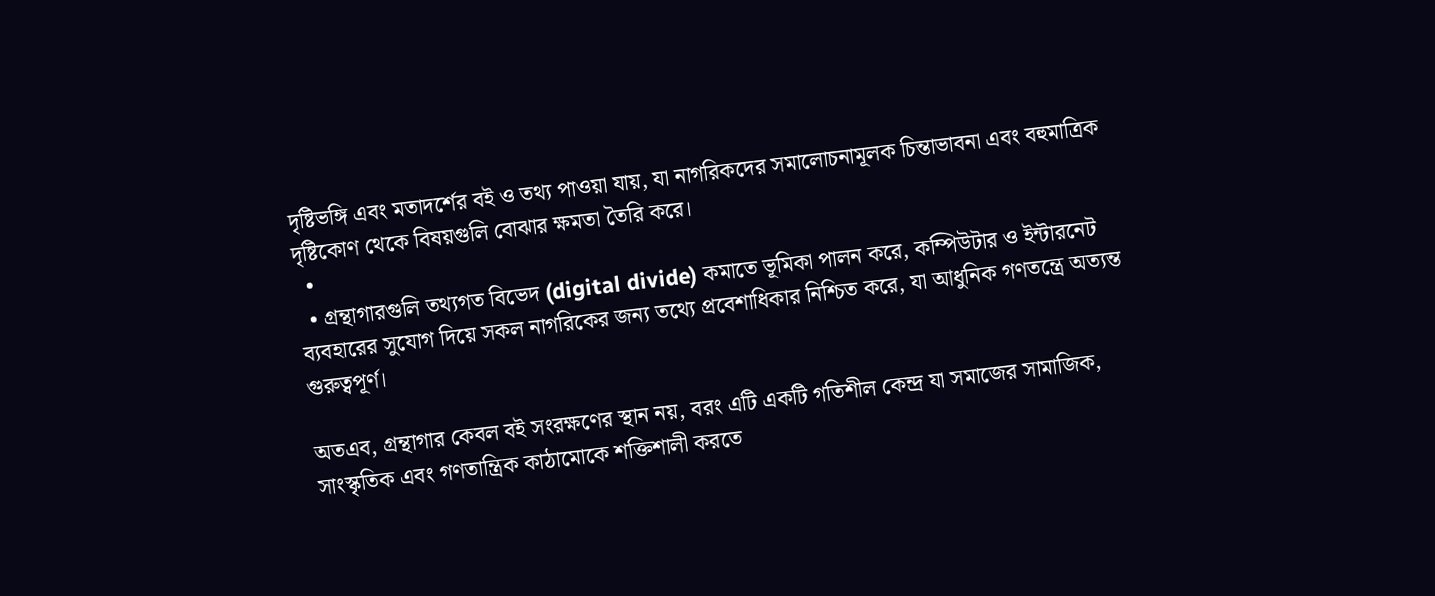দৃষ্টিভঙ্গি এবং মতাদর্শের বই ও তথ্য পাওয়া যায়, যা নাগরিকদের সমালোচনামূলক চিন্তাভাবনা এবং বহুমাত্রিক দৃষ্টিকোণ থেকে বিষয়গুলি বোঝার ক্ষমতা তৈরি করে।
  •
  • গ্রন্থাগারগুলি তথ্যগত বিভেদ (digital divide) কমাতে ভূমিকা পালন করে, কম্পিউটার ও ইন্টারনেট ব্যবহারের সুযোগ দিয়ে সকল নাগরিকের জন্য তথ্যে প্রবেশাধিকার নিশ্চিত করে, যা আধুনিক গণতন্ত্রে অত্যন্ত গুরুত্বপূর্ণ।

অতএব, গ্রন্থাগার কেবল বই সংরক্ষণের স্থান নয়, বরং এটি একটি গতিশীল কেন্দ্র যা সমাজের সামাজিক, সাংস্কৃতিক এবং গণতান্ত্রিক কাঠামোকে শক্তিশালী করতে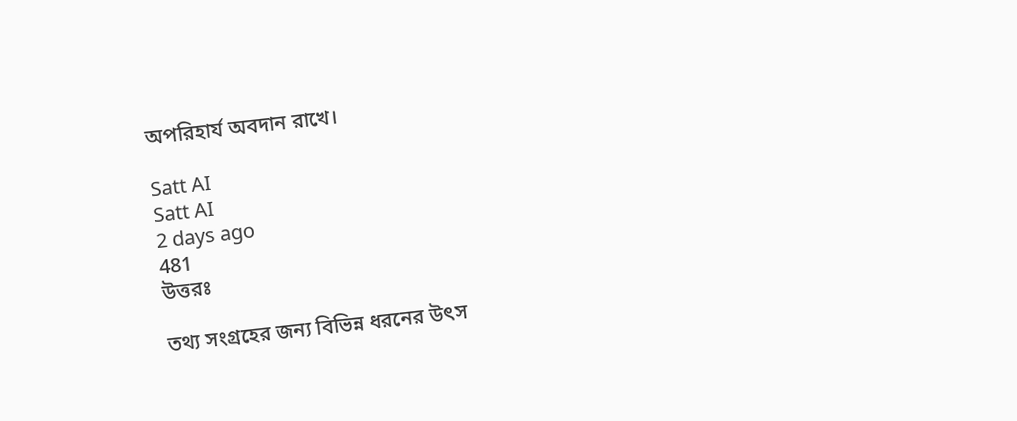অপরিহার্য অবদান রাখে।

Satt AI
Satt AI
2 days ago
481
উত্তরঃ

তথ্য সংগ্রহের জন্য বিভিন্ন ধরনের উৎস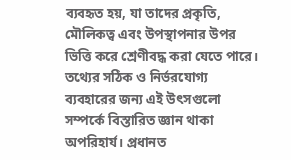ব্যবহৃত হয়, যা তাদের প্রকৃতি, মৌলিকত্ব এবং উপস্থাপনার উপর ভিত্তি করে শ্রেণীবদ্ধ করা যেতে পারে। তথ্যের সঠিক ও নির্ভরযোগ্য ব্যবহারের জন্য এই উৎসগুলো সম্পর্কে বিস্তারিত জ্ঞান থাকা অপরিহার্য। প্রধানত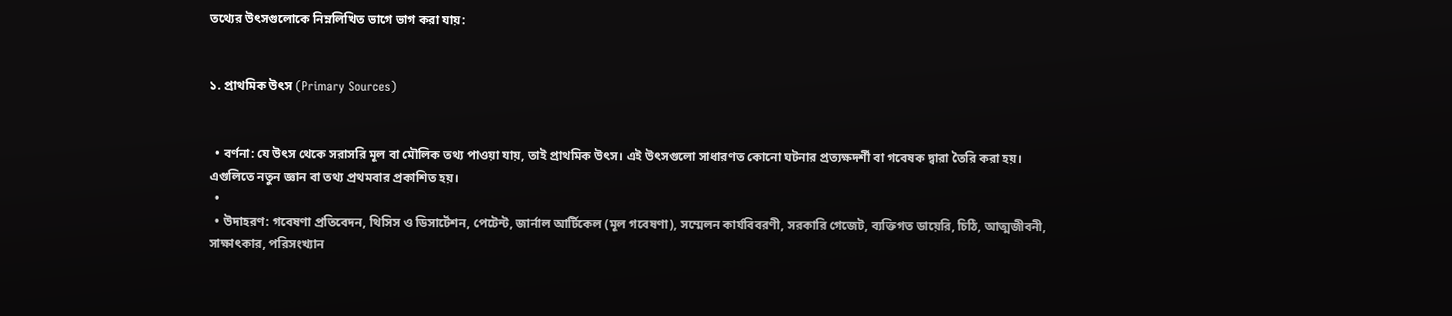তথ্যের উৎসগুলোকে নিম্নলিখিত ভাগে ভাগ করা যায়:


১. প্রাথমিক উৎস (Primary Sources)


  • বর্ণনা: যে উৎস থেকে সরাসরি মূল বা মৌলিক তথ্য পাওয়া যায়, তাই প্রাথমিক উৎস। এই উৎসগুলো সাধারণত কোনো ঘটনার প্রত্যক্ষদর্শী বা গবেষক দ্বারা তৈরি করা হয়। এগুলিতে নতুন জ্ঞান বা তথ্য প্রথমবার প্রকাশিত হয়।
  •
  • উদাহরণ: গবেষণা প্রতিবেদন, থিসিস ও ডিসার্টেশন, পেটেন্ট, জার্নাল আর্টিকেল (মূল গবেষণা), সম্মেলন কার্যবিবরণী, সরকারি গেজেট, ব্যক্তিগত ডায়েরি, চিঠি, আত্মজীবনী, সাক্ষাৎকার, পরিসংখ্যান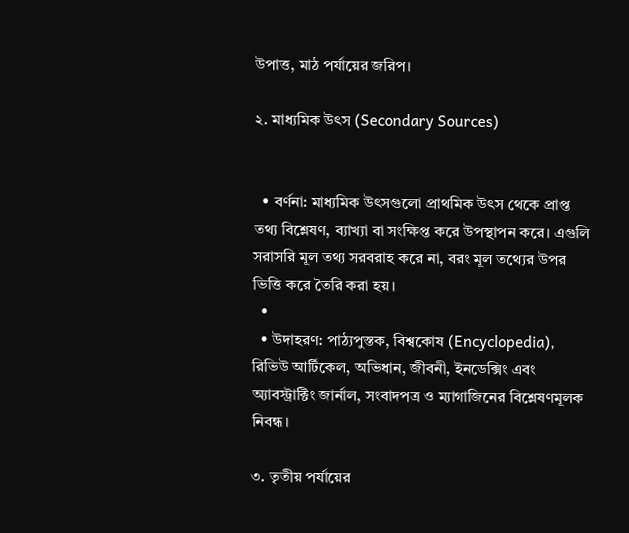উপাত্ত, মাঠ পর্যায়ের জরিপ।

২. মাধ্যমিক উৎস (Secondary Sources)


  • বর্ণনা: মাধ্যমিক উৎসগুলো প্রাথমিক উৎস থেকে প্রাপ্ত তথ্য বিশ্লেষণ, ব্যাখ্যা বা সংক্ষিপ্ত করে উপস্থাপন করে। এগুলি সরাসরি মূল তথ্য সরবরাহ করে না, বরং মূল তথ্যের উপর ভিত্তি করে তৈরি করা হয়।
  •
  • উদাহরণ: পাঠ্যপুস্তক, বিশ্বকোষ (Encyclopedia), রিভিউ আর্টিকেল, অভিধান, জীবনী, ইনডেক্সিং এবং অ্যাবস্ট্রাক্টিং জার্নাল, সংবাদপত্র ও ম্যাগাজিনের বিশ্লেষণমূলক নিবন্ধ।

৩. তৃতীয় পর্যায়ের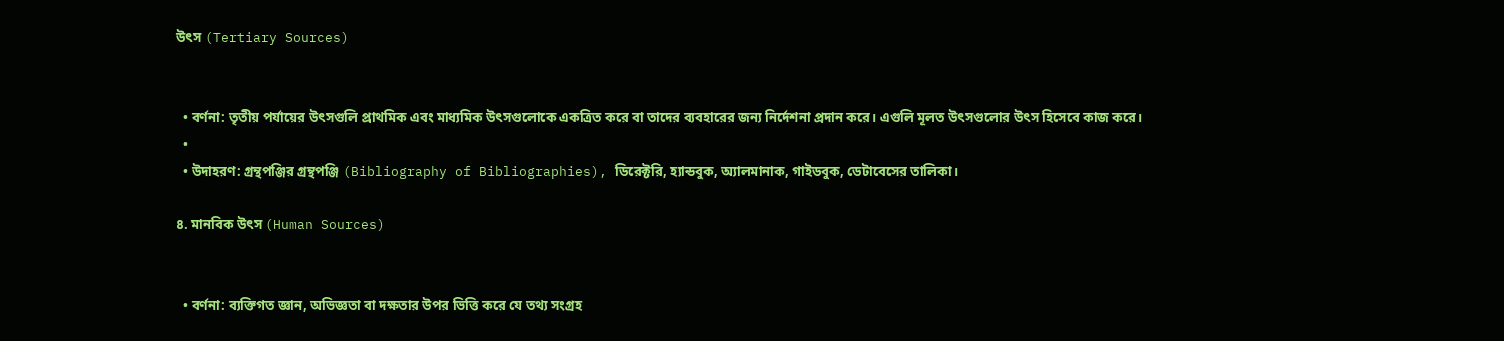উৎস (Tertiary Sources)


  • বর্ণনা: তৃতীয় পর্যায়ের উৎসগুলি প্রাথমিক এবং মাধ্যমিক উৎসগুলোকে একত্রিত করে বা তাদের ব্যবহারের জন্য নির্দেশনা প্রদান করে। এগুলি মূলত উৎসগুলোর উৎস হিসেবে কাজ করে।
  •
  • উদাহরণ: গ্রন্থপঞ্জির গ্রন্থপঞ্জি (Bibliography of Bibliographies), ডিরেক্টরি, হ্যান্ডবুক, অ্যালমানাক, গাইডবুক, ডেটাবেসের তালিকা।

৪. মানবিক উৎস (Human Sources)


  • বর্ণনা: ব্যক্তিগত জ্ঞান, অভিজ্ঞতা বা দক্ষতার উপর ভিত্তি করে যে তথ্য সংগ্রহ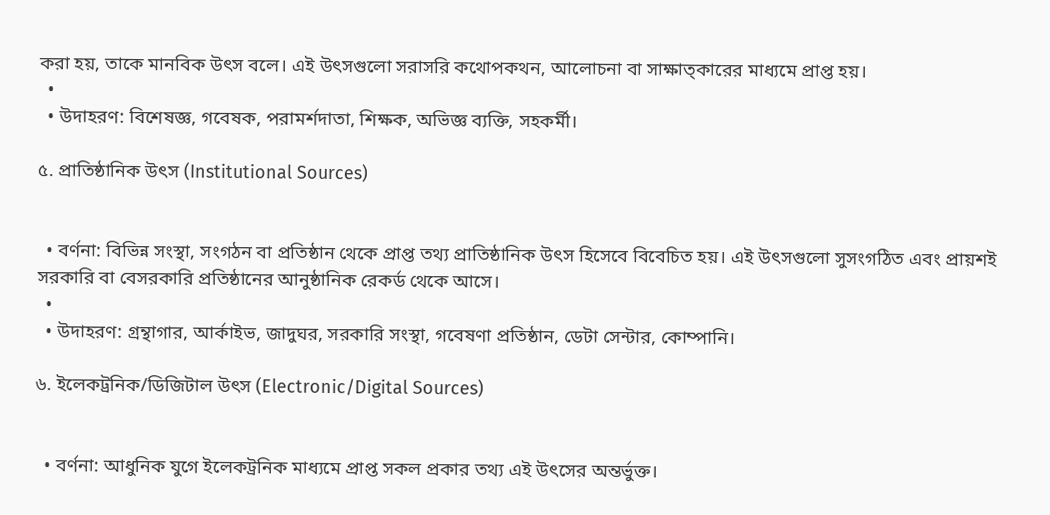করা হয়, তাকে মানবিক উৎস বলে। এই উৎসগুলো সরাসরি কথোপকথন, আলোচনা বা সাক্ষাত্কারের মাধ্যমে প্রাপ্ত হয়।
  •
  • উদাহরণ: বিশেষজ্ঞ, গবেষক, পরামর্শদাতা, শিক্ষক, অভিজ্ঞ ব্যক্তি, সহকর্মী।

৫. প্রাতিষ্ঠানিক উৎস (Institutional Sources)


  • বর্ণনা: বিভিন্ন সংস্থা, সংগঠন বা প্রতিষ্ঠান থেকে প্রাপ্ত তথ্য প্রাতিষ্ঠানিক উৎস হিসেবে বিবেচিত হয়। এই উৎসগুলো সুসংগঠিত এবং প্রায়শই সরকারি বা বেসরকারি প্রতিষ্ঠানের আনুষ্ঠানিক রেকর্ড থেকে আসে।
  •
  • উদাহরণ: গ্রন্থাগার, আর্কাইভ, জাদুঘর, সরকারি সংস্থা, গবেষণা প্রতিষ্ঠান, ডেটা সেন্টার, কোম্পানি।

৬. ইলেকট্রনিক/ডিজিটাল উৎস (Electronic/Digital Sources)


  • বর্ণনা: আধুনিক যুগে ইলেকট্রনিক মাধ্যমে প্রাপ্ত সকল প্রকার তথ্য এই উৎসের অন্তর্ভুক্ত।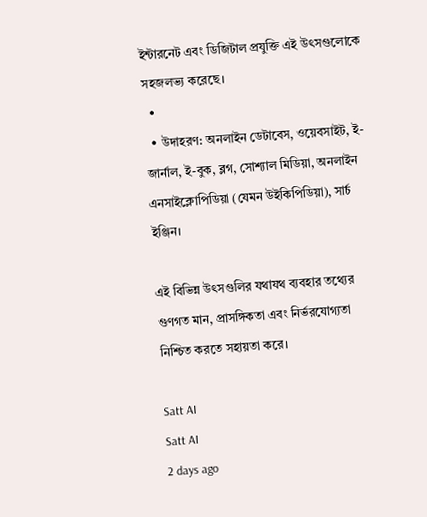ইন্টারনেট এবং ডিজিটাল প্রযুক্তি এই উৎসগুলোকে সহজলভ্য করেছে।
  •
  • উদাহরণ: অনলাইন ডেটাবেস, ওয়েবসাইট, ই-জার্নাল, ই-বুক, ব্লগ, সোশ্যাল মিডিয়া, অনলাইন এনসাইক্লোপিডিয়া (যেমন উইকিপিডিয়া), সার্চ ইঞ্জিন।

এই বিভিন্ন উৎসগুলির যথাযথ ব্যবহার তথ্যের গুণগত মান, প্রাসঙ্গিকতা এবং নির্ভরযোগ্যতা নিশ্চিত করতে সহায়তা করে।

Satt AI
Satt AI
2 days ago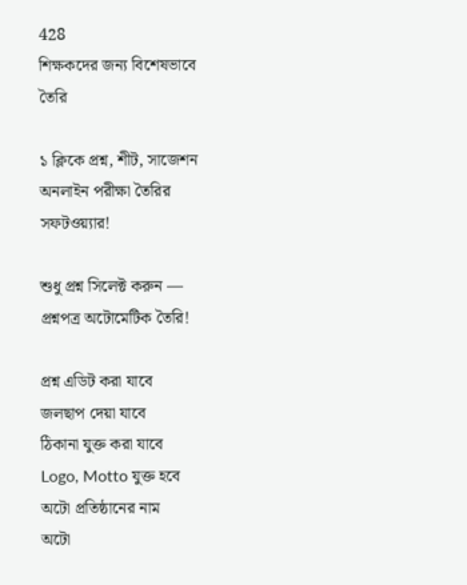428
শিক্ষকদের জন্য বিশেষভাবে তৈরি

১ ক্লিকে প্রশ্ন, শীট, সাজেশন
অনলাইন পরীক্ষা তৈরির সফটওয়্যার!

শুধু প্রশ্ন সিলেক্ট করুন — প্রশ্নপত্র অটোমেটিক তৈরি!

প্রশ্ন এডিট করা যাবে
জলছাপ দেয়া যাবে
ঠিকানা যুক্ত করা যাবে
Logo, Motto যুক্ত হবে
অটো প্রতিষ্ঠানের নাম
অটো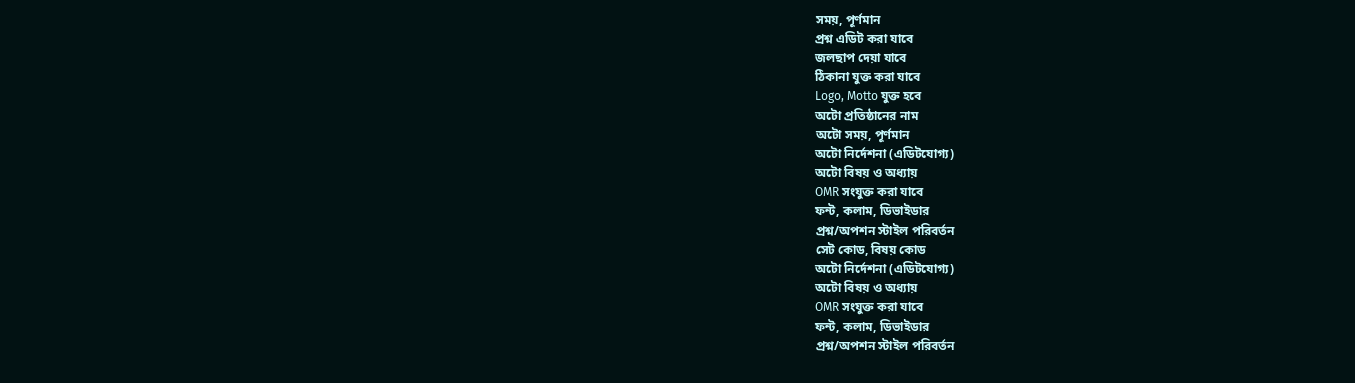সময়, পূর্ণমান
প্রশ্ন এডিট করা যাবে
জলছাপ দেয়া যাবে
ঠিকানা যুক্ত করা যাবে
Logo, Motto যুক্ত হবে
অটো প্রতিষ্ঠানের নাম
অটো সময়, পূর্ণমান
অটো নির্দেশনা (এডিটযোগ্য)
অটো বিষয় ও অধ্যায়
OMR সংযুক্ত করা যাবে
ফন্ট, কলাম, ডিভাইডার
প্রশ্ন/অপশন স্টাইল পরিবর্তন
সেট কোড, বিষয় কোড
অটো নির্দেশনা (এডিটযোগ্য)
অটো বিষয় ও অধ্যায়
OMR সংযুক্ত করা যাবে
ফন্ট, কলাম, ডিভাইডার
প্রশ্ন/অপশন স্টাইল পরিবর্তন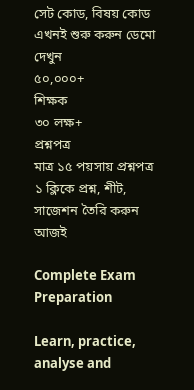সেট কোড, বিষয় কোড
এখনই শুরু করুন ডেমো দেখুন
৫০,০০০+
শিক্ষক
৩০ লক্ষ+
প্রশ্নপত্র
মাত্র ১৫ পয়সায় প্রশ্নপত্র
১ ক্লিকে প্রশ্ন, শীট, সাজেশন তৈরি করুন আজই

Complete Exam
Preparation

Learn, practice, analyse and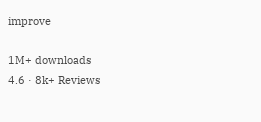improve

1M+ downloads
4.6 · 8k+ Reviews